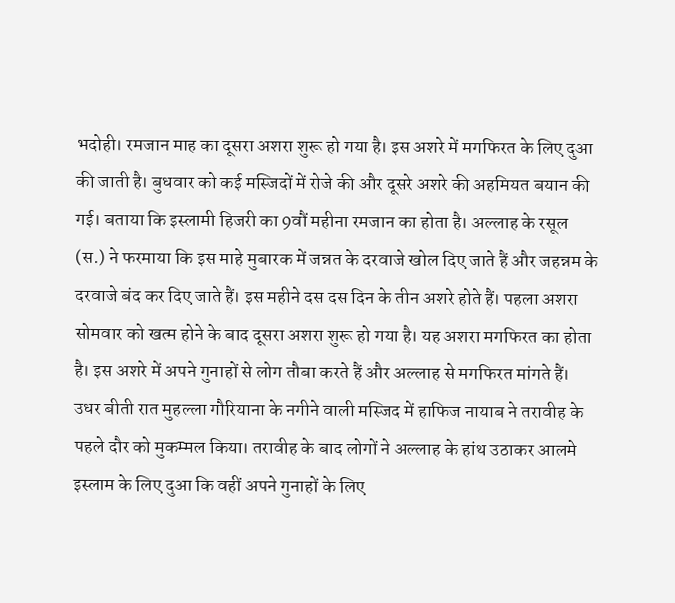भदोही। रमजान माह का दूसरा अशरा शुरू हो गया है। इस अशरे में मगफिरत के लिए दुआ की जाती है। बुधवार को कई मस्जिदों में रोजे की और दूसरे अशरे की अहमियत बयान की गई। बताया कि इस्लामी हिजरी का 9वौं महीना रमजान का होता है। अल्लाह के रसूल (स.) ने फरमाया कि इस माहे मुबारक में जन्नत के दरवाजे खोल दिए जाते हैं और जहन्नम के दरवाजे बंद कर दिए जाते हैं। इस महीने दस दस दिन के तीन अशरे होते हैं। पहला अशरा सोमवार को खत्म होने के बाद दूसरा अशरा शुरू हो गया है। यह अशरा मगफिरत का होता है। इस अशरे में अपने गुनाहों से लोग तौबा करते हैं और अल्लाह से मगफिरत मांगते हैं। उधर बीती रात मुहल्ला गौरियाना के नगीने वाली मस्जिद में हाफिज नायाब ने तरावीह के पहले दौर को मुकम्मल किया। तरावीह के बाद लोगों ने अल्लाह के हांथ उठाकर आलमे इस्लाम के लिए दुआ कि वहीं अपने गुनाहों के लिए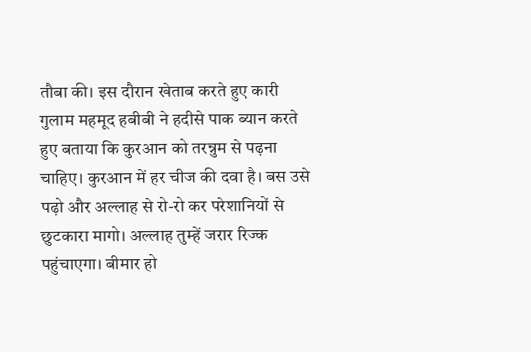तौबा की। इस दौरान खेताब करते हुए कारी गुलाम महमूद हबीबी ने हदीसे पाक ब्यान करते हुए बताया कि कुरआन को तरन्नुम से पढ़ना चाहिए। कुरआन में हर चीज की दवा है। बस उसे पढ़ो और अल्लाह से रो-रो कर परेशानियों से छुटकारा मागो। अल्लाह तुम्हें जरार रिज्क पहुंचाएगा। बीमार हो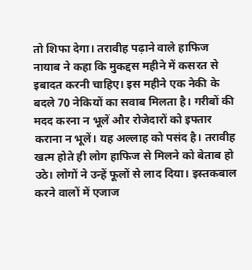तो शिफा देगा। तरावीह पढ़ाने वाले हाफिज नायाब ने कहा कि मुकद्दस महीने में कसरत से इबादत करनी चाहिए। इस महीने एक नेकी के बदले 70 नेकियों का सवाब मिलता है। गरीबों की मदद करना न भूलें और रोजेदारों को इफ्तार कराना न भूलें। यह अल्लाह को पसंद है। तरावीह खत्म होते ही लोग हाफिज से मिलने को बेताब हो उठे। लोगों ने उन्हें फूलों से लाद दिया। इस्तकबाल करने वालों में एजाज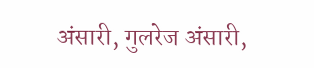अंसारी, गुलरेज अंसारी,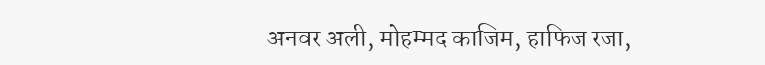अनवर अली, मोहम्मद काजिम, हाफिज रजा,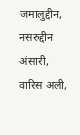जमालुद्दीन, नसरुद्दीन अंसारी, वारिस अली,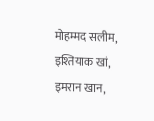मोहम्मद सलीम, इश्तियाक खां, इमरान खान,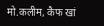मो.कलीम, कैफ खां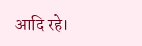आदि रहे।